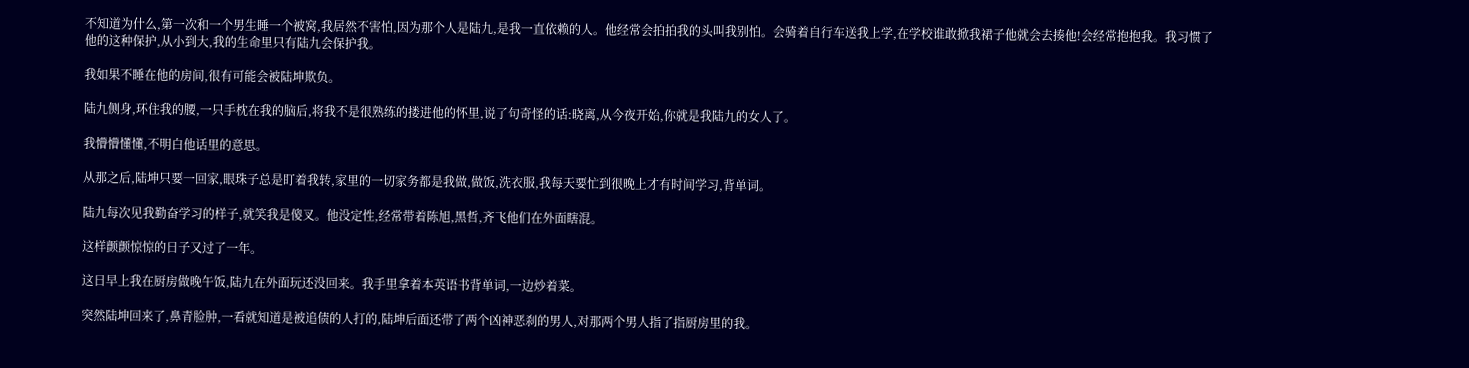不知道为什么,第一次和一个男生睡一个被窝,我居然不害怕,因为那个人是陆九,是我一直依赖的人。他经常会拍拍我的头叫我别怕。会骑着自行车送我上学,在学校谁敢掀我裙子他就会去揍他!会经常抱抱我。我习惯了他的这种保护,从小到大,我的生命里只有陆九会保护我。

我如果不睡在他的房间,很有可能会被陆坤欺负。

陆九侧身,环住我的腰,一只手枕在我的脑后,将我不是很熟练的搂进他的怀里,说了句奇怪的话:晓离,从今夜开始,你就是我陆九的女人了。

我懵懵懂懂,不明白他话里的意思。

从那之后,陆坤只要一回家,眼珠子总是盯着我转,家里的一切家务都是我做,做饭,洗衣服,我每天要忙到很晚上才有时间学习,背单词。

陆九每次见我勤奋学习的样子,就笑我是傻叉。他没定性,经常带着陈旭,黑哲,齐飞他们在外面瞎混。

这样颤颤惊惊的日子又过了一年。

这日早上我在厨房做晚午饭,陆九在外面玩还没回来。我手里拿着本英语书背单词,一边炒着菜。

突然陆坤回来了,鼻青脸肿,一看就知道是被追债的人打的,陆坤后面还带了两个凶神恶刹的男人,对那两个男人指了指厨房里的我。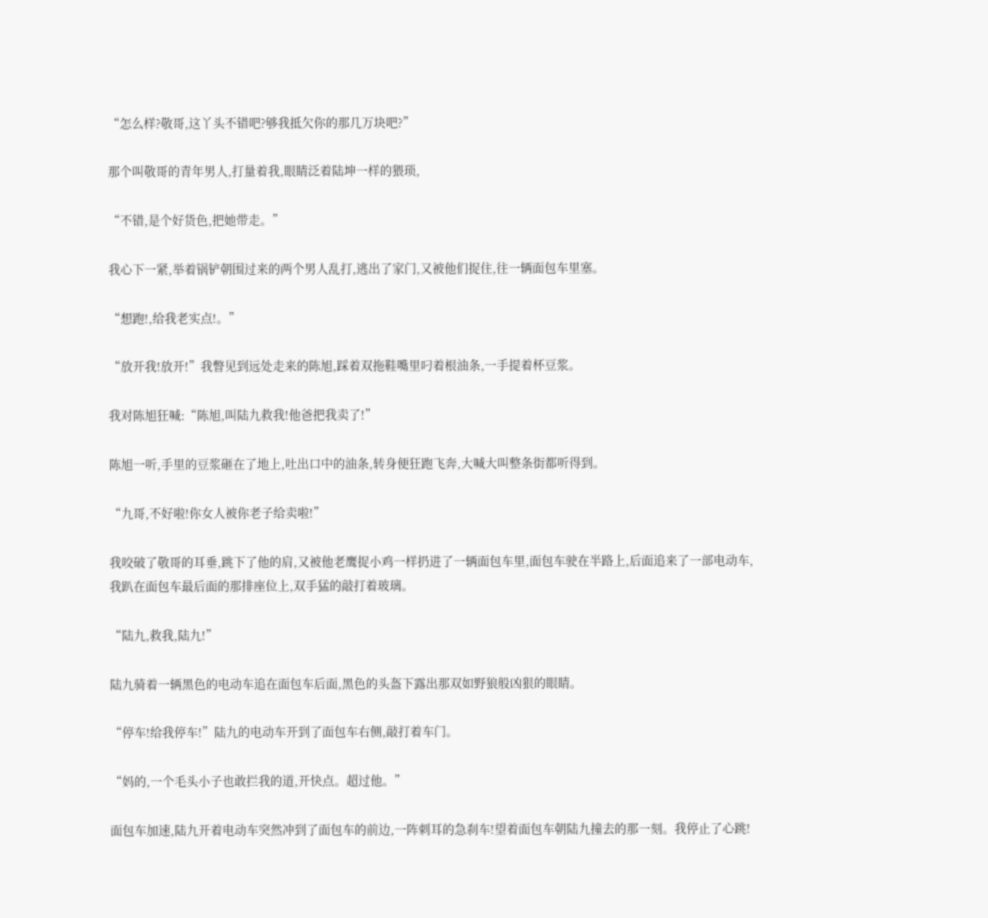“怎么样?敬哥,这丫头不错吧?够我抵欠你的那几万块吧?”

那个叫敬哥的青年男人,打量着我,眼睛泛着陆坤一样的猥琐,

“不错,是个好货色,把她带走。”

我心下一紧,举着锅铲朝围过来的两个男人乱打,逃出了家门,又被他们捉住,往一辆面包车里塞。

“想跑!,给我老实点!。”

“放开我!放开!”我瞥见到远处走来的陈旭,踩着双拖鞋嘴里叼着根油条,一手提着杯豆浆。

我对陈旭狂喊:“陈旭,叫陆九救我!他爸把我卖了!”

陈旭一听,手里的豆浆砸在了地上,吐出口中的油条,转身便狂跑飞奔,大喊大叫整条街都听得到。

“九哥,不好啦!你女人被你老子给卖啦!”

我咬破了敬哥的耳垂,跳下了他的肩,又被他老鹰捉小鸡一样扔进了一辆面包车里,面包车驶在半路上,后面追来了一部电动车,我趴在面包车最后面的那排座位上,双手猛的敲打着玻璃。

“陆九,救我,陆九!”

陆九骑着一辆黑色的电动车追在面包车后面,黑色的头盔下露出那双如野狼般凶狠的眼睛。

“停车!给我停车!”陆九的电动车开到了面包车右侧,敲打着车门。

“妈的,一个毛头小子也敢拦我的道,开快点。超过他。”

面包车加速,陆九开着电动车突然冲到了面包车的前边,一阵刺耳的急刹车!望着面包车朝陆九撞去的那一刻。我停止了心跳!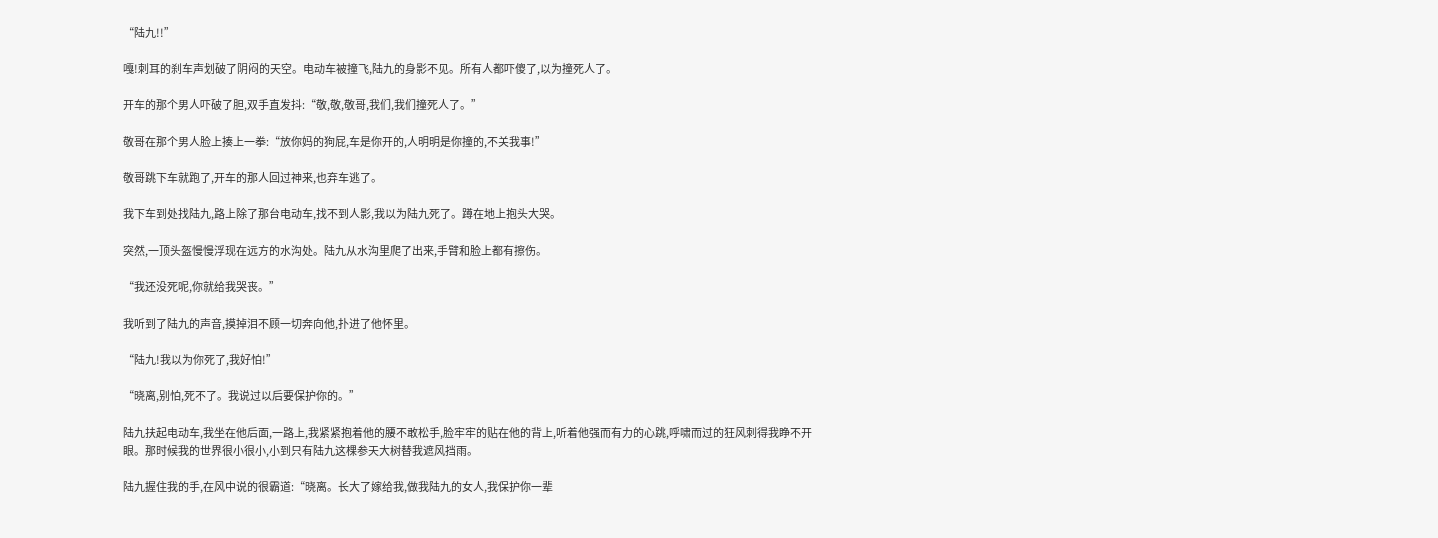“陆九!!”

嘎!刺耳的刹车声划破了阴闷的天空。电动车被撞飞,陆九的身影不见。所有人都吓傻了,以为撞死人了。

开车的那个男人吓破了胆,双手直发抖:“敬,敬,敬哥,我们,我们撞死人了。”

敬哥在那个男人脸上揍上一拳:“放你妈的狗屁,车是你开的,人明明是你撞的,不关我事!”

敬哥跳下车就跑了,开车的那人回过神来,也弃车逃了。

我下车到处找陆九,路上除了那台电动车,找不到人影,我以为陆九死了。蹲在地上抱头大哭。

突然,一顶头盔慢慢浮现在远方的水沟处。陆九从水沟里爬了出来,手臂和脸上都有擦伤。

“我还没死呢,你就给我哭丧。”

我听到了陆九的声音,摸掉泪不顾一切奔向他,扑进了他怀里。

“陆九!我以为你死了,我好怕!”

“晓离,别怕,死不了。我说过以后要保护你的。”

陆九扶起电动车,我坐在他后面,一路上,我紧紧抱着他的腰不敢松手,脸牢牢的贴在他的背上,听着他强而有力的心跳,呼啸而过的狂风刺得我睁不开眼。那时候我的世界很小很小,小到只有陆九这棵参天大树替我遮风挡雨。

陆九握住我的手,在风中说的很霸道:“晓离。长大了嫁给我,做我陆九的女人,我保护你一辈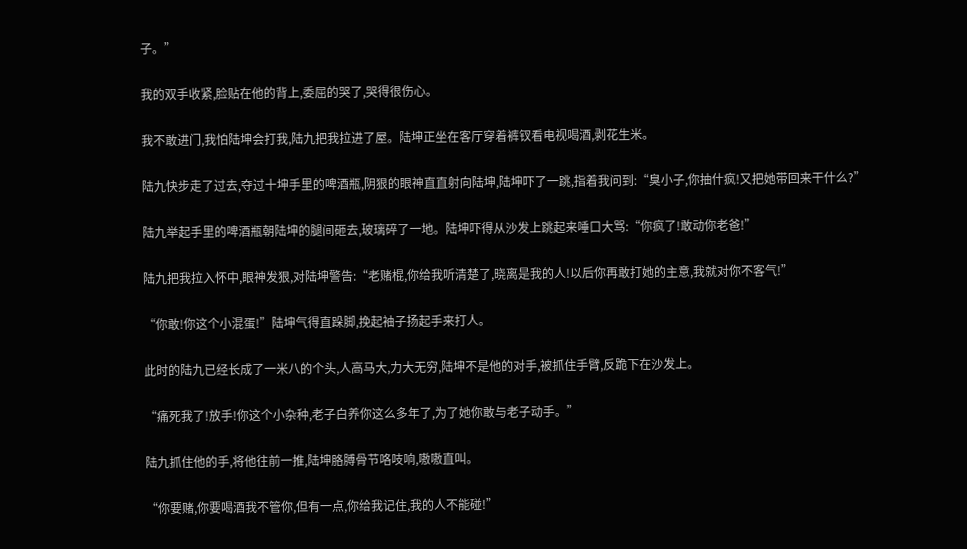子。”

我的双手收紧,脸贴在他的背上,委屈的哭了,哭得很伤心。

我不敢进门,我怕陆坤会打我,陆九把我拉进了屋。陆坤正坐在客厅穿着裤钗看电视喝酒,剥花生米。

陆九快步走了过去,夺过十坤手里的啤酒瓶,阴狠的眼神直直射向陆坤,陆坤吓了一跳,指着我问到:“臭小子,你抽什疯!又把她带回来干什么?”

陆九举起手里的啤酒瓶朝陆坤的腿间砸去,玻璃碎了一地。陆坤吓得从沙发上跳起来唾口大骂:“你疯了!敢动你老爸!”

陆九把我拉入怀中,眼神发狠,对陆坤警告:“老赌棍,你给我听清楚了,晓离是我的人!以后你再敢打她的主意,我就对你不客气!”

“你敢!你这个小混蛋!”陆坤气得直跺脚,挽起袖子扬起手来打人。

此时的陆九已经长成了一米八的个头,人高马大,力大无穷,陆坤不是他的对手,被抓住手臂,反跪下在沙发上。

“痛死我了!放手!你这个小杂种,老子白养你这么多年了,为了她你敢与老子动手。”

陆九抓住他的手,将他往前一推,陆坤胳膊骨节咯吱响,嗷嗷直叫。

“你要赌,你要喝酒我不管你,但有一点,你给我记住,我的人不能碰!”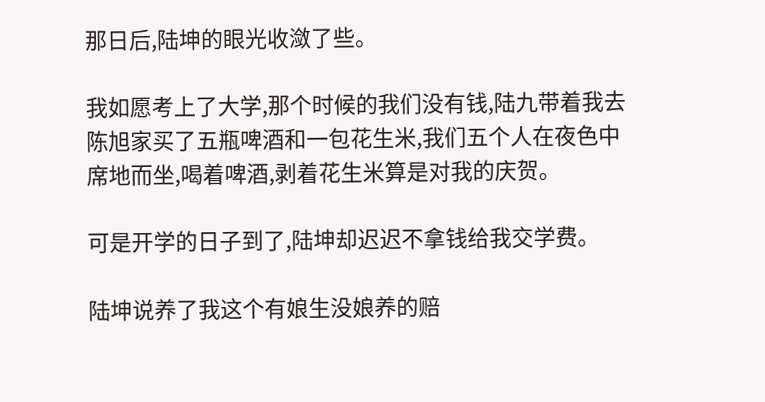那日后,陆坤的眼光收潋了些。

我如愿考上了大学,那个时候的我们没有钱,陆九带着我去陈旭家买了五瓶啤酒和一包花生米,我们五个人在夜色中席地而坐,喝着啤酒,剥着花生米算是对我的庆贺。

可是开学的日子到了,陆坤却迟迟不拿钱给我交学费。

陆坤说养了我这个有娘生没娘养的赔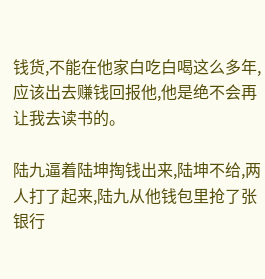钱货,不能在他家白吃白喝这么多年,应该出去赚钱回报他,他是绝不会再让我去读书的。

陆九逼着陆坤掏钱出来,陆坤不给,两人打了起来,陆九从他钱包里抢了张银行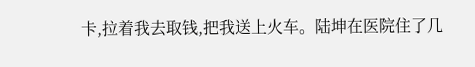卡,拉着我去取钱,把我送上火车。陆坤在医院住了几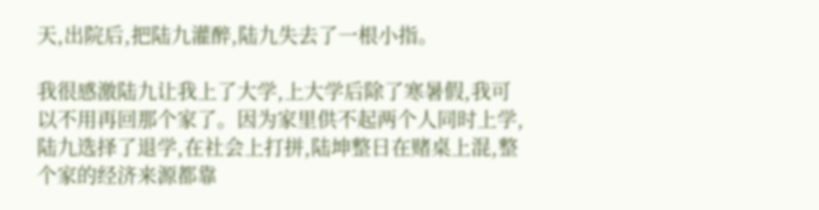天,出院后,把陆九灌醉,陆九失去了一根小指。

我很感激陆九让我上了大学,上大学后除了寒暑假,我可以不用再回那个家了。因为家里供不起两个人同时上学,陆九选择了退学,在社会上打拼,陆坤整日在赌桌上混,整个家的经济来源都靠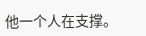他一个人在支撑。